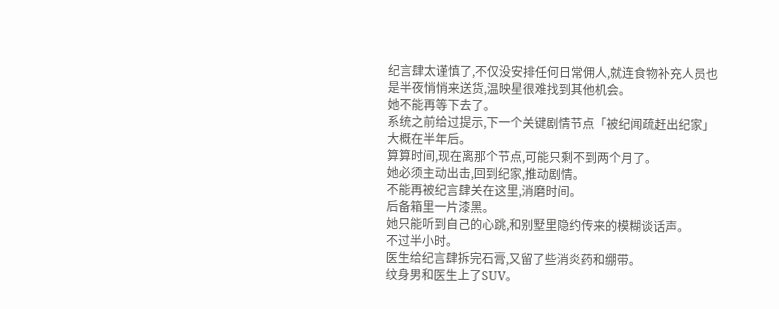纪言肆太谨慎了,不仅没安排任何日常佣人,就连食物补充人员也是半夜悄悄来送货,温映星很难找到其他机会。
她不能再等下去了。
系统之前给过提示,下一个关键剧情节点「被纪闻疏赶出纪家」大概在半年后。
算算时间,现在离那个节点,可能只剩不到两个月了。
她必须主动出击,回到纪家,推动剧情。
不能再被纪言肆关在这里,消磨时间。
后备箱里一片漆黑。
她只能听到自己的心跳,和别墅里隐约传来的模糊谈话声。
不过半小时。
医生给纪言肆拆完石膏,又留了些消炎药和绷带。
纹身男和医生上了SUV。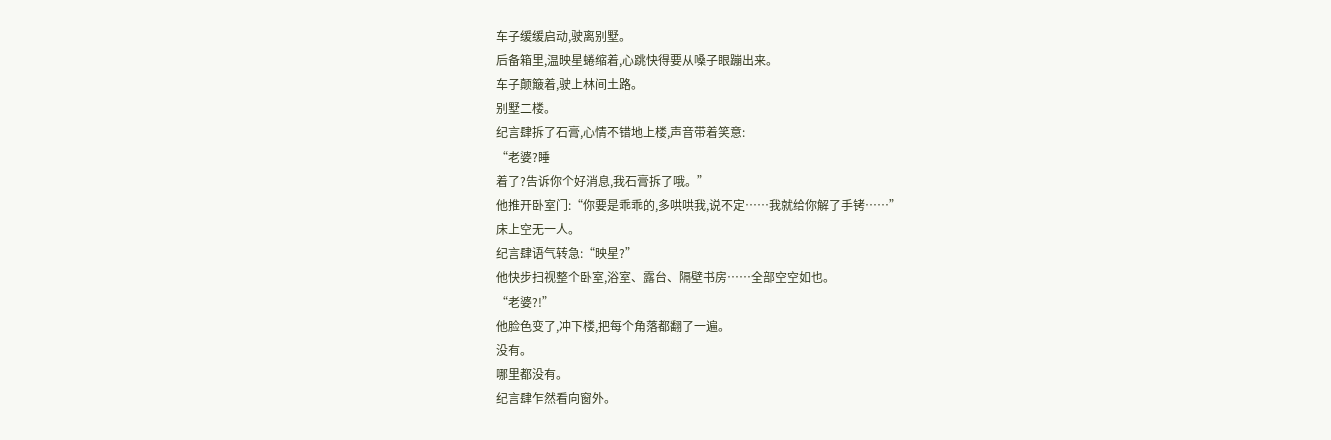车子缓缓启动,驶离别墅。
后备箱里,温映星蜷缩着,心跳快得要从嗓子眼蹦出来。
车子颠簸着,驶上林间土路。
别墅二楼。
纪言肆拆了石膏,心情不错地上楼,声音带着笑意:
“老婆?睡
着了?告诉你个好消息,我石膏拆了哦。”
他推开卧室门:“你要是乖乖的,多哄哄我,说不定……我就给你解了手铐……”
床上空无一人。
纪言肆语气转急:“映星?”
他快步扫视整个卧室,浴室、露台、隔壁书房……全部空空如也。
“老婆?!”
他脸色变了,冲下楼,把每个角落都翻了一遍。
没有。
哪里都没有。
纪言肆乍然看向窗外。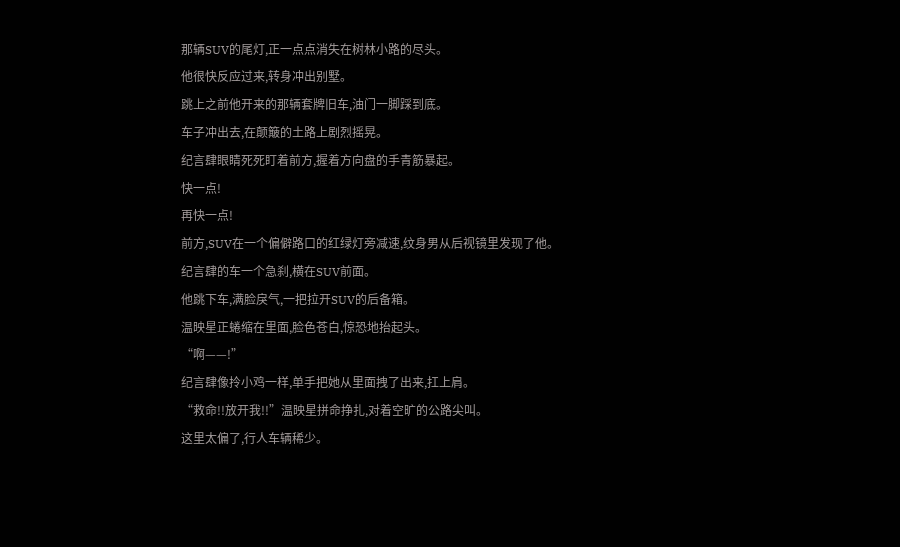那辆SUV的尾灯,正一点点消失在树林小路的尽头。
他很快反应过来,转身冲出别墅。
跳上之前他开来的那辆套牌旧车,油门一脚踩到底。
车子冲出去,在颠簸的土路上剧烈摇晃。
纪言肆眼睛死死盯着前方,握着方向盘的手青筋暴起。
快一点!
再快一点!
前方,SUV在一个偏僻路口的红绿灯旁减速,纹身男从后视镜里发现了他。
纪言肆的车一个急刹,横在SUV前面。
他跳下车,满脸戾气,一把拉开SUV的后备箱。
温映星正蜷缩在里面,脸色苍白,惊恐地抬起头。
“啊——!”
纪言肆像拎小鸡一样,单手把她从里面拽了出来,扛上肩。
“救命!!放开我!!”温映星拼命挣扎,对着空旷的公路尖叫。
这里太偏了,行人车辆稀少。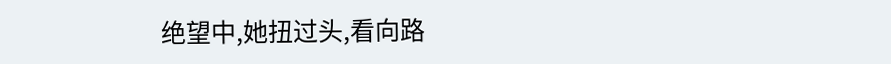绝望中,她扭过头,看向路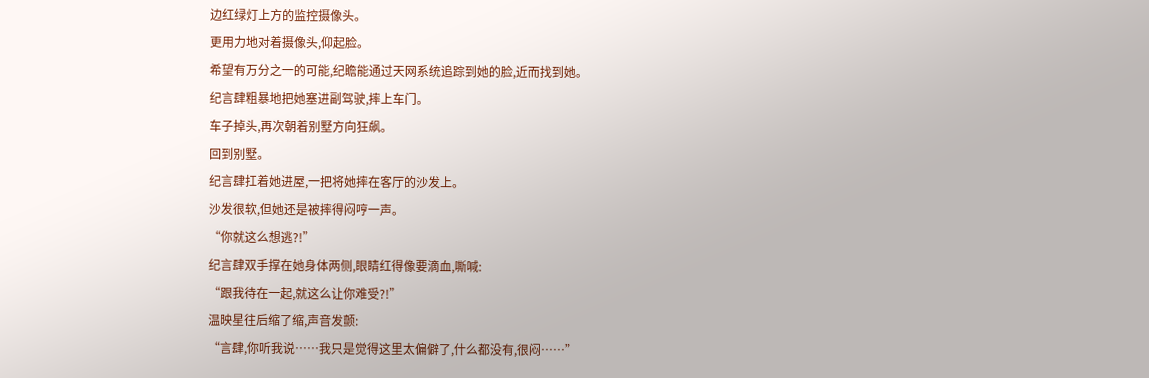边红绿灯上方的监控摄像头。
更用力地对着摄像头,仰起脸。
希望有万分之一的可能,纪瞻能通过天网系统追踪到她的脸,近而找到她。
纪言肆粗暴地把她塞进副驾驶,摔上车门。
车子掉头,再次朝着别墅方向狂飙。
回到别墅。
纪言肆扛着她进屋,一把将她摔在客厅的沙发上。
沙发很软,但她还是被摔得闷哼一声。
“你就这么想逃?!”
纪言肆双手撑在她身体两侧,眼睛红得像要滴血,嘶喊:
“跟我待在一起,就这么让你难受?!”
温映星往后缩了缩,声音发颤:
“言肆,你听我说……我只是觉得这里太偏僻了,什么都没有,很闷……”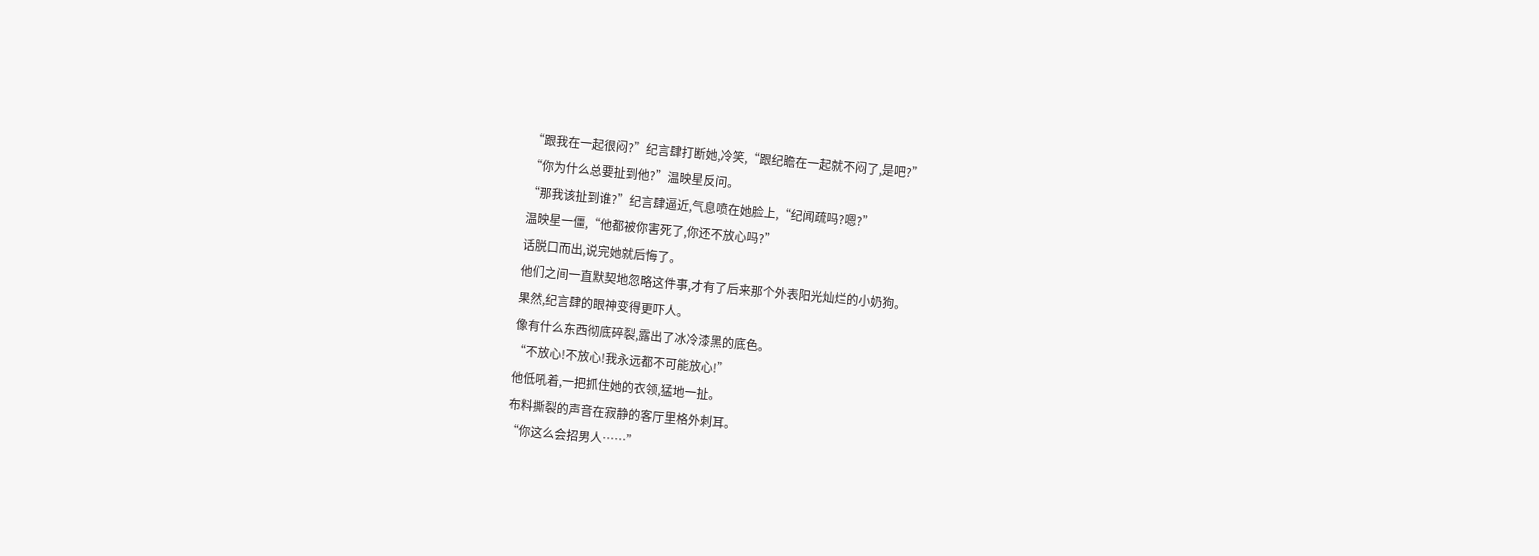“跟我在一起很闷?”纪言肆打断她,冷笑,“跟纪瞻在一起就不闷了,是吧?”
“你为什么总要扯到他?”温映星反问。
“那我该扯到谁?”纪言肆逼近,气息喷在她脸上,“纪闻疏吗?嗯?”
温映星一僵,“他都被你害死了,你还不放心吗?”
话脱口而出,说完她就后悔了。
他们之间一直默契地忽略这件事,才有了后来那个外表阳光灿烂的小奶狗。
果然,纪言肆的眼神变得更吓人。
像有什么东西彻底碎裂,露出了冰冷漆黑的底色。
“不放心!不放心!我永远都不可能放心!”
他低吼着,一把抓住她的衣领,猛地一扯。
布料撕裂的声音在寂静的客厅里格外刺耳。
“你这么会招男人……”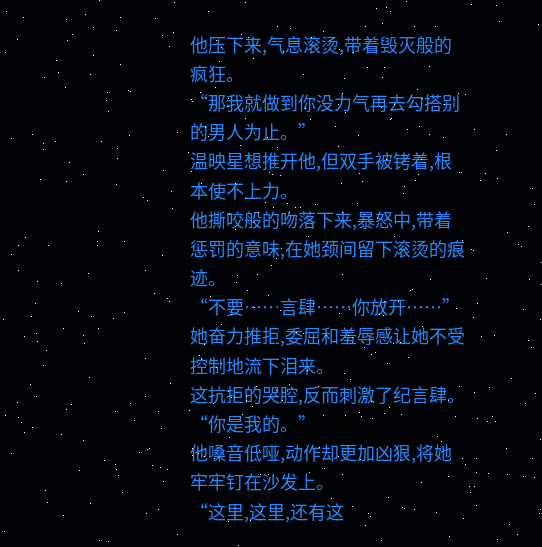他压下来,气息滚烫,带着毁灭般的疯狂。
“那我就做到你没力气再去勾搭别的男人为止。”
温映星想推开他,但双手被铐着,根本使不上力。
他撕咬般的吻落下来,暴怒中,带着惩罚的意味,在她颈间留下滚烫的痕迹。
“不要……言肆……你放开……”她奋力推拒,委屈和羞辱感让她不受控制地流下泪来。
这抗拒的哭腔,反而刺激了纪言肆。
“你是我的。”
他嗓音低哑,动作却更加凶狠,将她牢牢钉在沙发上。
“这里,这里,还有这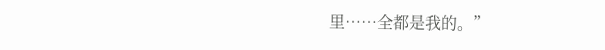里……全都是我的。”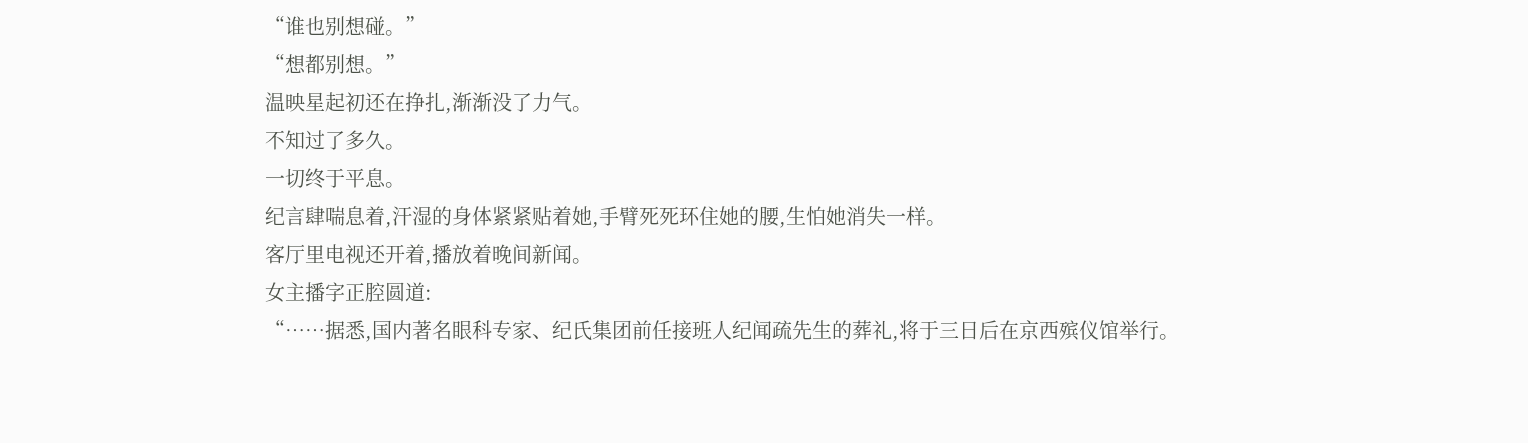“谁也别想碰。”
“想都别想。”
温映星起初还在挣扎,渐渐没了力气。
不知过了多久。
一切终于平息。
纪言肆喘息着,汗湿的身体紧紧贴着她,手臂死死环住她的腰,生怕她消失一样。
客厅里电视还开着,播放着晚间新闻。
女主播字正腔圆道:
“……据悉,国内著名眼科专家、纪氏集团前任接班人纪闻疏先生的葬礼,将于三日后在京西殡仪馆举行。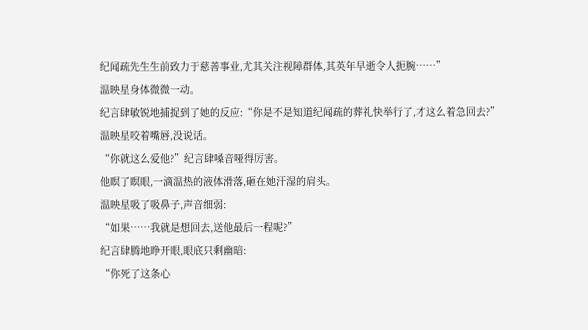纪闻疏先生生前致力于慈善事业,尤其关注视障群体,其英年早逝令人扼腕……”
温映星身体微微一动。
纪言肆敏锐地捕捉到了她的反应:“你是不是知道纪闻疏的葬礼快举行了,才这么着急回去?”
温映星咬着嘴唇,没说话。
“你就这么爱他?”纪言肆嗓音哑得厉害。
他瞑了瞑眼,一滴温热的液体滑落,砸在她汗湿的肩头。
温映星吸了吸鼻子,声音细弱:
“如果……我就是想回去,送他最后一程呢?”
纪言肆腾地睁开眼,眼底只剩幽暗:
“你死了这条心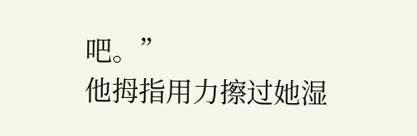吧。”
他拇指用力擦过她湿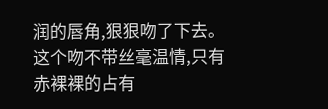润的唇角,狠狠吻了下去。
这个吻不带丝毫温情,只有赤裸裸的占有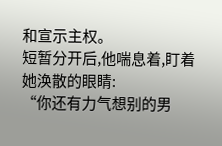和宣示主权。
短暂分开后,他喘息着,盯着她涣散的眼睛:
“你还有力气想别的男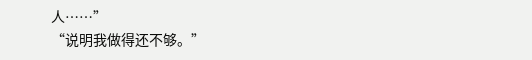人……”
“说明我做得还不够。”